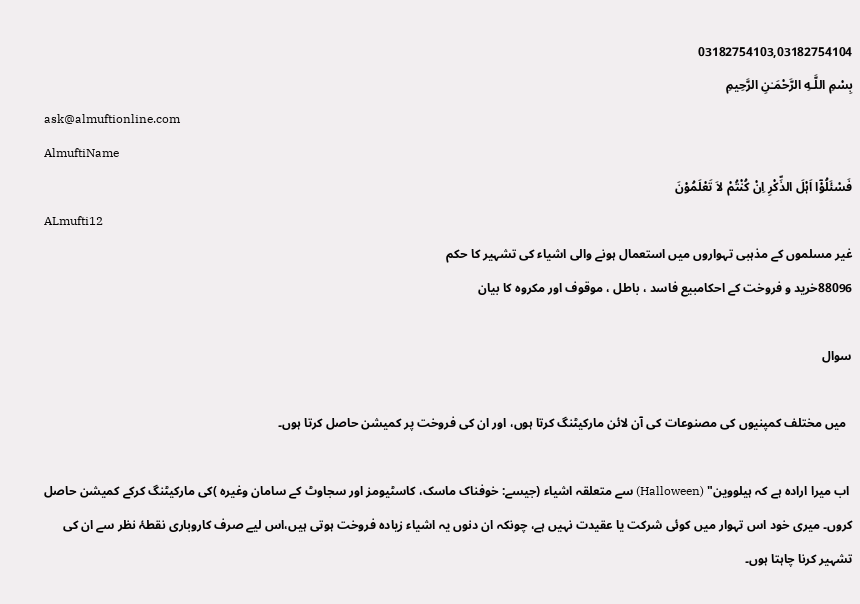03182754103,03182754104
بِسْمِ اللَّـهِ الرَّحْمَـٰنِ الرَّحِيمِ
ask@almuftionline.com
AlmuftiName
فَسْئَلُوْٓا اَہْلَ الذِّکْرِ اِنْ کُنْتُمْ لاَ تَعْلَمُوْنَ
ALmufti12
غیر مسلموں کے مذہبی تہواروں میں استعمال ہونے والی اشیاء کی تشہیر کا حکم
88096خرید و فروخت کے احکامبیع فاسد ، باطل ، موقوف اور مکروہ کا بیان

سوال

  میں مختلف کمپنیوں کی مصنوعات کی آن لائن مارکیٹنگ کرتا ہوں، اور ان کی فروخت پر کمیشن حاصل کرتا ہوں۔

 اب میرا ارادہ ہے کہ ہیلووین" (Halloween) سے متعلقہ اشیاء (جیسے: خوفناک ماسک، کاسٹیومز اور سجاوٹ کے سامان وغیرہ )کی مارکیٹنگ کرکے کمیشن حاصل کروں۔ میری خود اس تہوار میں کوئی شرکت یا عقیدت نہیں ہے، چونکہ ان دنوں یہ اشیاء زیادہ فروخت ہوتی ہیں،اس لیے صرف کاروباری نقطۂ نظر سے ان کی تشہیر کرنا چاہتا ہوں۔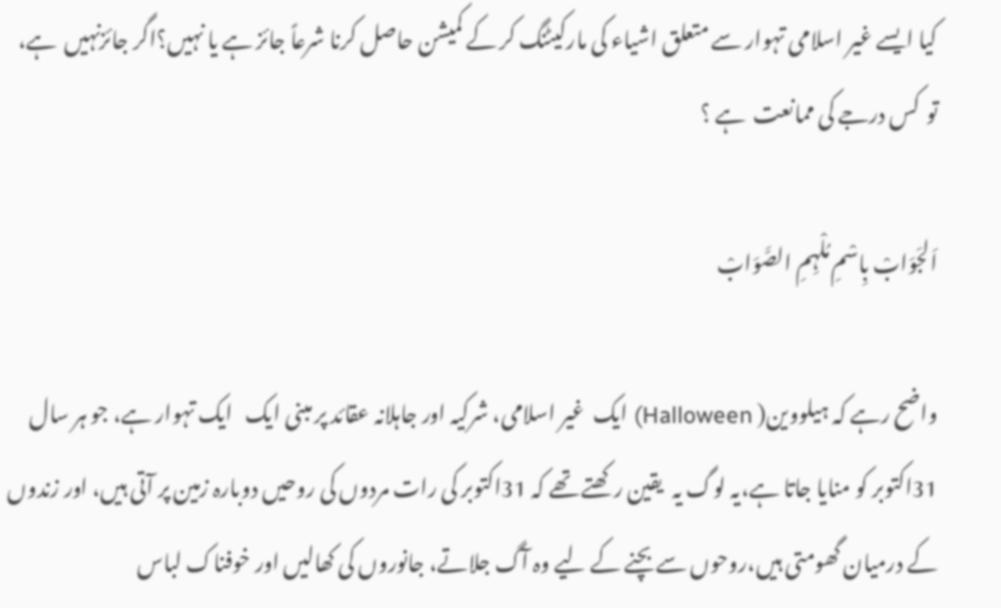کیا ایسے غیر اسلامی تہوار سے متعلق اشیاء کی مارکیٹنگ کر کے کمیشن حاصل کرنا شرعاً جائز ہے یا نہیں؟اگر جائزنہیں  ہے، تو  کس درجے کی ممانعت  ہے ؟

اَلجَوَابْ بِاسْمِ مُلْہِمِ الصَّوَابْ

واضح رہے کہ ہیلووین( Halloween) ایک  غیر اسلامی، شرکیہ اور جاہلانہ عقائد پر مبنی ایک   ایک تہوار ہے، جو ہر سال 31اکتوبر کو منایا جاتا ہے،یہ لوگ یہ  یقین رکھتے تھے کہ 31اکتوبر کی رات مردوں کی روحیں دوبارہ زمین پر آتی ہیں، اور زندوں کے درمیان گھومتی ہیں،روحوں سے بچنے کے لیے وہ آگ جلاتے، جانوروں کی کھالیں اور خوفناک لباس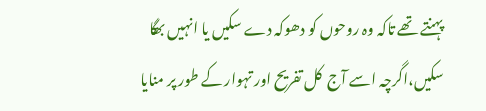پہنتے تھے تاکہ وہ روحوں کو دھوکہ دے سکیں یا انہیں بھگا سکیں،اگرچہ اسے آج  کل تفریح اور تہوار کے طور پر منایا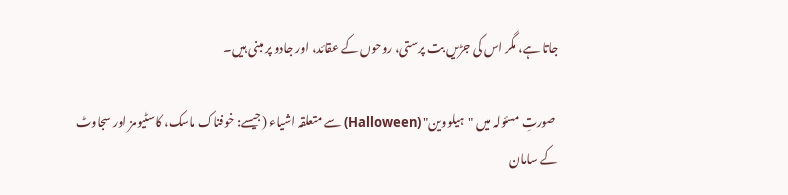جاتا ہے، مگر اس کی جڑیں بت پرستی، روحوں کے عقائد، اور جادو پر مبنی ہیں۔

 صورتِ مسئولہ میں "ہیلووین" (Halloween) سے متعلقہ اشیاء (جیسے: خوفناک ماسک، کاسٹیومز اور سجاوٹ کے سامان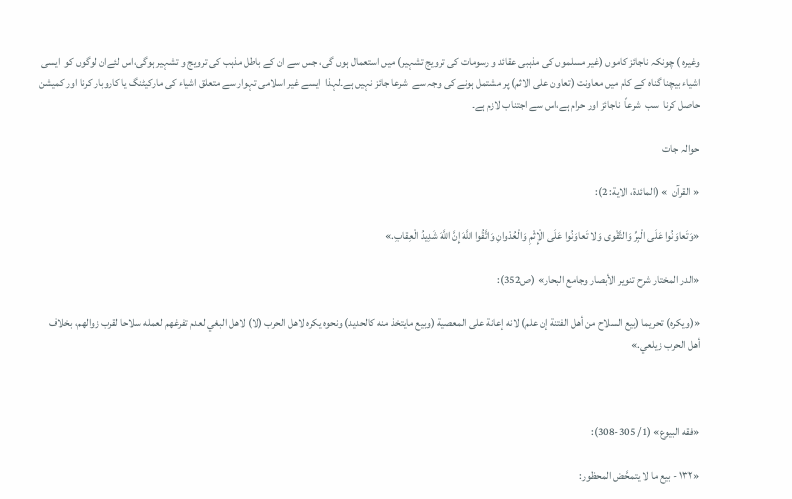وغیرہ ) چونکہ ناجائز کاموں (غیر مسلموں کی مذہبی عقائد و رسومات کی ترویج تشہیر) میں استعمال ہوں گی، جس سے ان کے باطل مذہب کی ترویج و تشہیر ہوگی،اس لئےان لوگوں کو  ایسی اشیاء بیچنا گناہ کے کام میں معاونت (تعاون علی الاثم) پر مشتمل ہونے کی وجہ سے  شرعا جائز نہیں ہے۔لہذا  ایسے غیر اسلامی تہوار سے متعلق اشیاء کی مارکیٹنگ یا کاروبار کرنا اور کمیشن حاصل کرنا  سب  شرعاً  ناجائز اور حرام ہے،اس سے اجتناب لازم ہے۔

حوالہ جات

« القرآن  » (المائدۃ، الایة: 2):

«وَتَعاوَنُوا ‌عَلَى ‌الْبِرِّ ‌وَالتَّقْوى وَلا تَعاوَنُوا عَلَى الْإِثْمِ وَالْعُدْوانِ وَاتَّقُوا اللَّهَ إِنَّ اللَّهَ شَدِيدُ الْعِقابِ.»

«الدر المختار شرح تنوير الأبصار وجامع البحار» (ص352):

«(ويكره) تحريما (بيع السلاح من أهل الفتنة إن علم) لانه ‌إعانة ‌على ‌المعصية (وبيع مايتخذ منه كالحديد) ونحوه يكره لاهل الحرب (لا) لاهل البغي لعدم تفرغهم لعمله سلاحا لقرب زوالهم، بخلاف أهل الحرب زيلعي.»



«فقه البیوع» (1/ 305-308):

«١٣٢ - بيع ما لا یتمحَّض المحظور: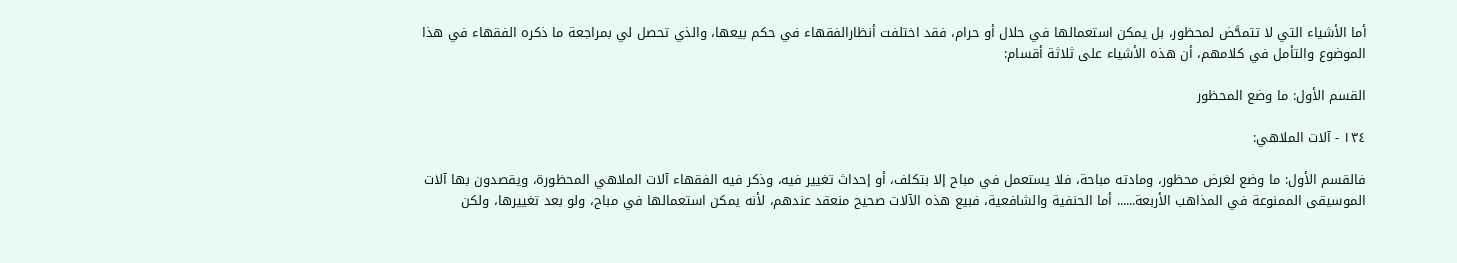أما الأشياء التي لا تتمحَّض لمحظور، بل يمكن استعمالها في حلال أو حرام، فقد اختلفت أنظارالفقهاء في حكم بيعها، والذي تحصل لي بمراجعة ما ذكره الفقهاء في هذا الموضوع والتأمل في كلامهم، أن هذه الأشياء على ثلاثة أقسام:

القسم الأول: ما وضع المحظور

١٣٤ - آلات الملاهي:

فالقسم الأول: ما وضع لغرض محظور، ومادته مباحة، فلا يستعمل في مباح إلا بتكلف، أو إحداث تغيير فيه، وذكر فيه الفقهاء آلات الملاهي المحظورة، ويقصدون بها آلات الموسيقى الممنوعة في المذاهب الأربعة...... أما الحنفية والشافعية، فبيع هذه الآلات صحيح منعقد عندهم، لأنه يمكن استعمالها في مباح، ولو بعد تغييرها، ولكن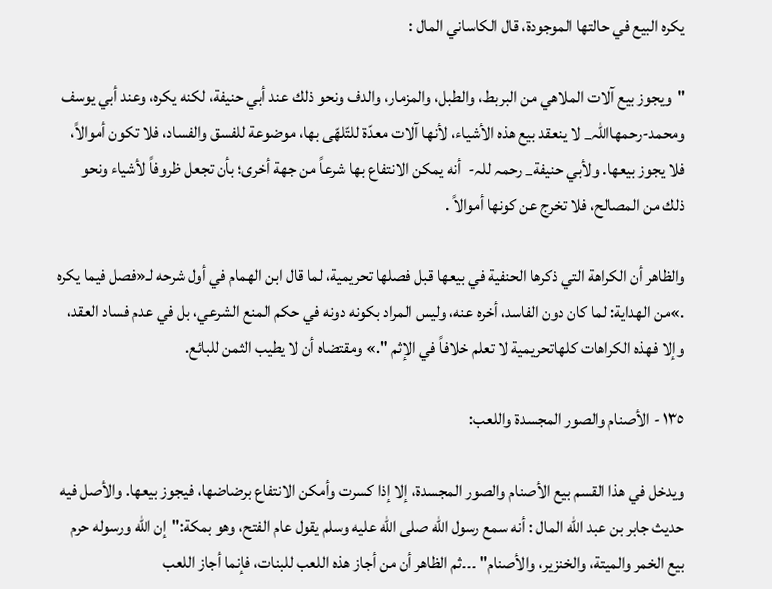يكره البيع في حالتها الموجودة، قال الكاساني المال :

"ويجوز بيع آلات الملاهي من البربط، والطبل، والمزمار، والدف ونحو ذلك عند أبي حنيفة، لكنه يكره، وعند أبي يوسف ومحمد-رحمھااللہ_ لا ينعقد بيع هذه الأشياء، لأنها آلات معدّة للتّلهّی بها، موضوعة للفسق والفساد، فلا تكون أموالاً، فلا يجوز بيعها. ولأبي حنيفة_ رحمہ للہ-  أنه يمكن الانتفاع بها شرعاً من جهة أخرى؛ بأن تجعل ظروفاً لأشياء ونحو ذلك من المصالح، فلا تخرج عن كونها أموالاً .

والظاهر أن الكراهة التي ذكرها الحنفية في بيعها قبل فصلها تحريمية، لما قال ابن الهمام في أول شرحه لـ«فصل فيما يكره .»من الهداية: لما كان دون الفاسد، أخره عنه، وليس المراد بكونه دونه في حكم المنع الشرعي، بل في عدم فساد العقد، وإلا فهذه الكراهات كلهاتحريمية لا تعلم خلافاً في الإثم ".» ومقتضاه أن لا يطيب الثمن للبائع.

١٣٥ - الأصنام والصور المجسدة واللعب:

ويدخل في هذا القسم بيع الأصنام والصور المجسدة، إلا إذا كسرت وأمكن الانتفاع برضاضها، فيجوز بيعها. والأصل فيه حديث جابر بن عبد الله المال : أنه سمع رسول الله صلى الله عليه وسلم يقول عام الفتح، وهو بمكة:"إن الله ورسوله حرم بيع الخمر والميتة، والخنزير، والأصنام" ۔۔۔ثم الظاهر أن من أجاز هذه اللعب للبنات، فإنما أجاز اللعب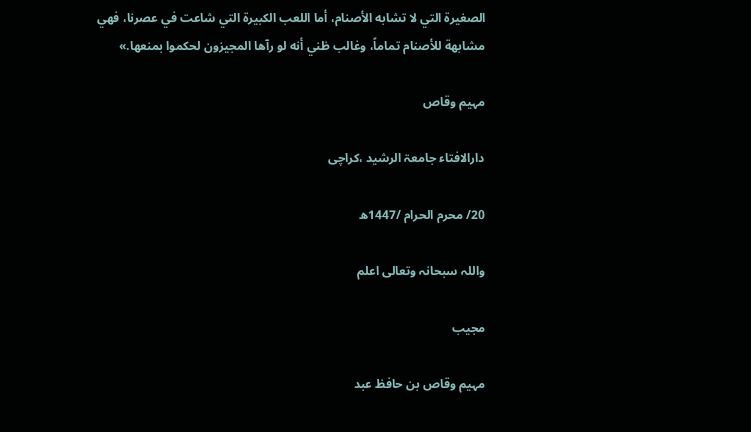الصغيرة التي لا تشابه الأصنام، أما اللعب الكبيرة التي شاعت في عصرنا، فهي مشابهة للأصنام تماماً، وغالب ظني أنه لو رآها المجيزون لحكموا بمنعها.»

مہیم وقاص

دارالافتاء جامعۃ الرشید ،کراچی

20/ محرم الحرام /1447ھ

واللہ سبحانہ وتعالی اعلم

مجیب

مہیم وقاص بن حافظ عبد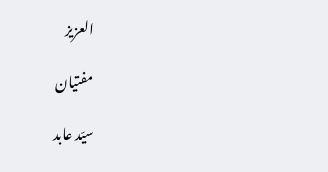العزیز

مفتیان

سیّد عابد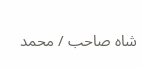شاہ صاحب / محمد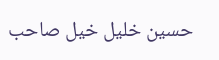حسین خلیل خیل صاحب